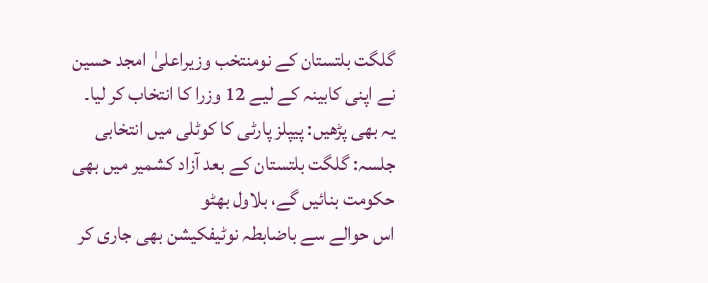گلگت بلتستان کے نومنتخب وزیراعلیٰ امجد حسین نے اپنی کابینہ کے لیے 12 وزرا کا انتخاب کر لیا۔
یہ بھی پڑھیں: پیپلز پارٹی کا کوٹلی میں انتخابی جلسہ: گلگت بلتستان کے بعد آزاد کشمیر میں بھی حکومت بنائیں گے، بلاول بھٹو
اس حوالے سے باضابطہ نوٹیفکیشن بھی جاری کر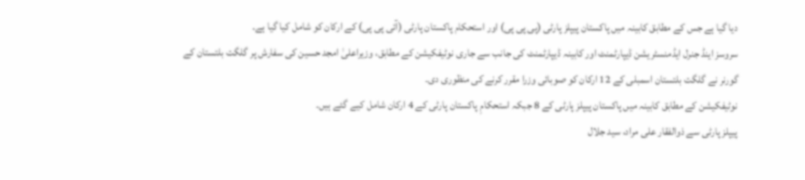دیا گیا ہے جس کے مطابق کابینہ میں پاکستان پیپلز پارٹی (پی پی پی) اور استحکام پاکستان پارٹی (آئی پی پی) کے ارکان کو شامل کیا گیا ہے۔
سروسز اینڈ جنرل ایڈمنسٹریشن ڈیپارٹمنٹ اور کابینہ ڈیپارٹمنٹ کی جانب سے جاری نوٹیفکیشن کے مطابق، وزیراعلیٰ امجد حسین کی سفارش پر گلگت بلتستان کے گورنر نے گلگت بلتستان اسمبلی کے 12 ارکان کو صوبائی وزرا مقرر کرنے کی منظوری دی۔
نوٹیفکیشن کے مطابق کابینہ میں پاکستان پیپلز پارٹی کے 8 جبکہ استحکامِ پاکستان پارٹی کے 4 ارکان شامل کیے گئے ہیں۔
پیپلز پارٹی سے ذوالفقار علی مراد، سید جلال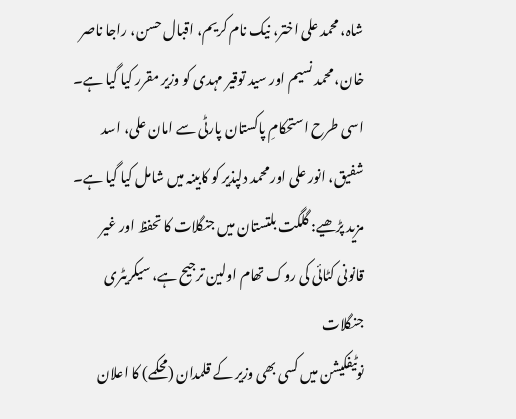شاہ، محمد علی اختر، نیک نام کریم، اقبال حسن، راجا ناصر خان، محمد نسیم اور سید توقیر مہدی کو وزیر مقرر کیا گیا ہے۔
اسی طرح استحکامِ پاکستان پارٹی سے امان علی، اسد شفیق، انور علی اور محمد دلپذیر کو کابینہ میں شامل کیا گیا ہے۔
مزید پڑھیے: گلگت بلتستان میں جنگلات کا تحفظ اور غیر قانونی کٹائی کی روک تھام اولین ترجیح ہے، سیکریٹری جنگلات
نوٹیفکیشن میں کسی بھی وزیر کے قلمدان (محکمے) کا اعلان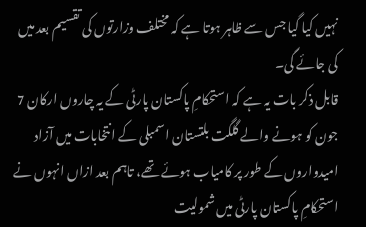نہیں کیا گیا جس سے ظاہر ہوتا ہے کہ مختلف وزارتوں کی تقسیم بعد میں کی جائے گی۔
قابل ذکر بات یہ ہے کہ استحکامِ پاکستان پارٹی کے یہ چاروں ارکان 7 جون کو ہونے والے گلگت بلتستان اسمبلی کے انتخابات میں آزاد امیدواروں کے طور پر کامیاب ہوئے تھے، تاہم بعد ازاں انہوں نے استحکامِ پاکستان پارٹی میں شمولیت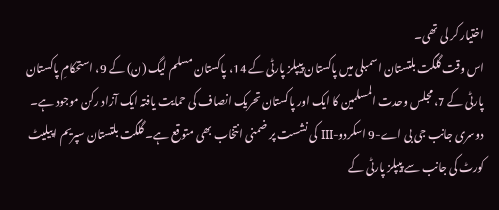اختیار کر لی تھی۔
اس وقت گلگت بلتستان اسمبلی میں پاکستان پیپلز پارٹی کے 14، پاکستان مسلم لیگ (ن) کے 9، استحکامِ پاکستان پارٹی کے 7، مجلس وحدت المسلمین کا ایک اور پاکستان تحریک انصاف کی حمایت یافتہ ایک آزاد رکن موجود ہے۔
دوسری جانب جی بی اے-9 اسکردو-III کی نشست پر ضمنی انتخاب بھی متوقع ہے۔ گلگت بلتستان سپریم اپیلیٹ کورٹ کی جانب سے پیپلز پارٹی کے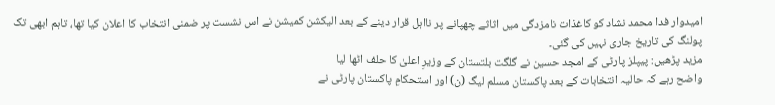امیدوار فدا محمد نشاد کو کاغذات نامزدگی میں اثاثے چھپانے پر نااہل قرار دینے کے بعد الیکشن کمیشن نے اس نشست پر ضمنی انتخاب کا اعلان کیا تھا، تاہم ابھی تک پولنگ کی تاریخ جاری نہیں کی گئی۔
مزید پڑھیں: پیپلز پارٹی کے امجد حسین نے گلگت بلتستان کے وزیرِ اعلیٰ کا حلف اٹھا لیا
واضح رہے کہ حالیہ انتخابات کے بعد پاکستان مسلم لیگ (ن) اور استحکامِ پاکستان پارٹی نے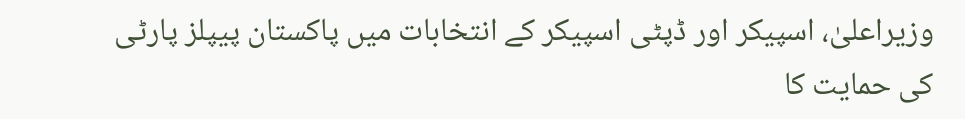وزیراعلیٰ، اسپیکر اور ڈپٹی اسپیکر کے انتخابات میں پاکستان پیپلز پارٹی کی حمایت کا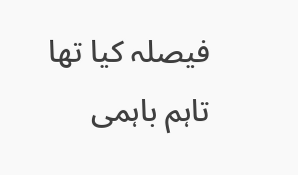فیصلہ کیا تھا تاہم باہمی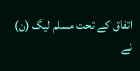اتفاق کے تحت مسلم لیگ (ن) نے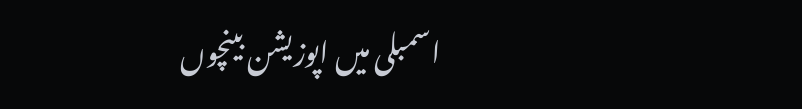اسمبلی میں اپوزیشن بینچوں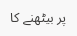پر بیٹھنے کا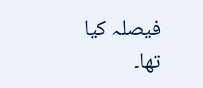فیصلہ کیا تھا۔